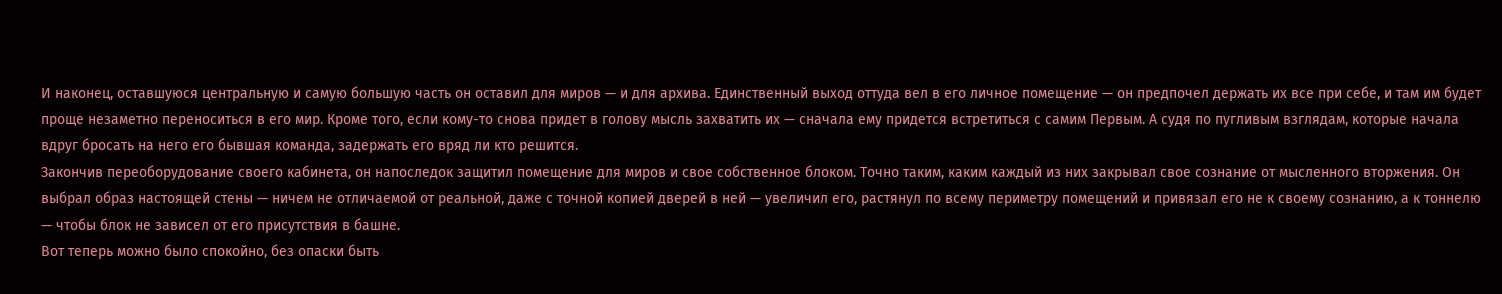И наконец, оставшуюся центральную и самую большую часть он оставил для миров — и для архива. Единственный выход оттуда вел в его личное помещение — он предпочел держать их все при себе, и там им будет проще незаметно переноситься в его мир. Кроме того, если кому-то снова придет в голову мысль захватить их — сначала ему придется встретиться с самим Первым. А судя по пугливым взглядам, которые начала вдруг бросать на него его бывшая команда, задержать его вряд ли кто решится.
Закончив переоборудование своего кабинета, он напоследок защитил помещение для миров и свое собственное блоком. Точно таким, каким каждый из них закрывал свое сознание от мысленного вторжения. Он выбрал образ настоящей стены — ничем не отличаемой от реальной, даже с точной копией дверей в ней — увеличил его, растянул по всему периметру помещений и привязал его не к своему сознанию, а к тоннелю — чтобы блок не зависел от его присутствия в башне.
Вот теперь можно было спокойно, без опаски быть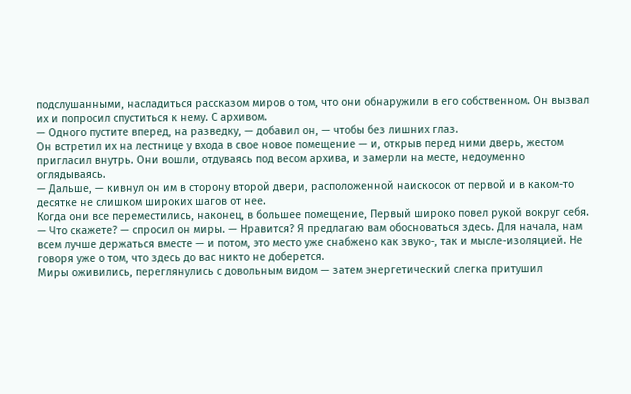подслушанными, насладиться рассказом миров о том, что они обнаружили в его собственном. Он вызвал их и попросил спуститься к нему. С архивом.
— Одного пустите вперед, на разведку, — добавил он, — чтобы без лишних глаз.
Он встретил их на лестнице у входа в свое новое помещение — и, открыв перед ними дверь, жестом пригласил внутрь. Они вошли, отдуваясь под весом архива, и замерли на месте, недоуменно оглядываясь.
— Дальше, — кивнул он им в сторону второй двери, расположенной наискосок от первой и в каком-то десятке не слишком широких шагов от нее.
Когда они все переместились, наконец, в большее помещение, Первый широко повел рукой вокруг себя.
— Что скажете? — спросил он миры. — Нравится? Я предлагаю вам обосноваться здесь. Для начала, нам всем лучше держаться вместе — и потом, это место уже снабжено как звуко-, так и мысле-изоляцией. Не говоря уже о том, что здесь до вас никто не доберется.
Миры оживились, переглянулись с довольным видом — затем энергетический слегка притушил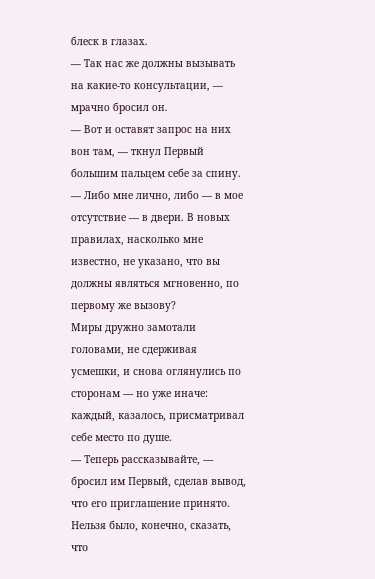блеск в глазах.
— Так нас же должны вызывать на какие-то консультации, — мрачно бросил он.
— Вот и оставят запрос на них вон там, — ткнул Первый большим пальцем себе за спину. — Либо мне лично, либо — в мое отсутствие — в двери. В новых правилах, насколько мне известно, не указано, что вы должны являться мгновенно, по первому же вызову?
Миры дружно замотали головами, не сдерживая усмешки, и снова оглянулись по сторонам — но уже иначе: каждый, казалось, присматривал себе место по душе.
— Теперь рассказывайте, — бросил им Первый, сделав вывод, что его приглашение принято.
Нельзя было, конечно, сказать, что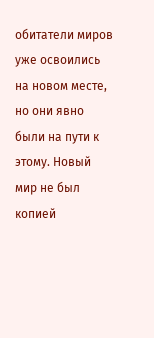обитатели миров уже освоились на новом месте, но они явно были на пути к этому. Новый мир не был копией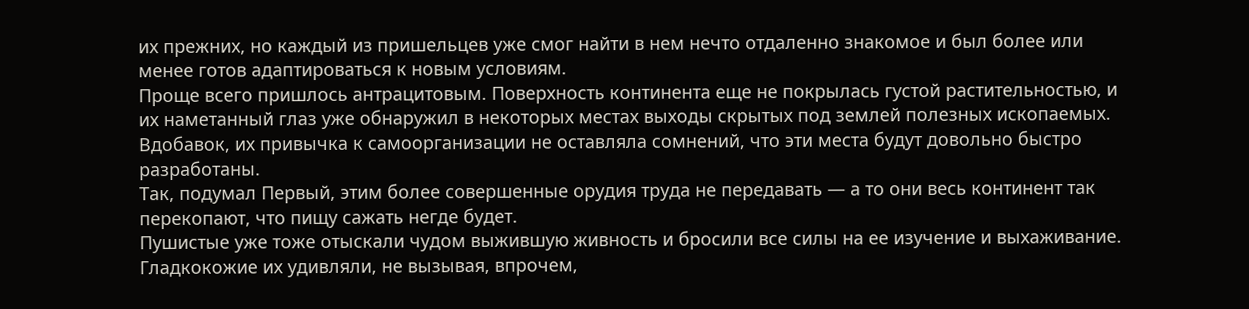их прежних, но каждый из пришельцев уже смог найти в нем нечто отдаленно знакомое и был более или менее готов адаптироваться к новым условиям.
Проще всего пришлось антрацитовым. Поверхность континента еще не покрылась густой растительностью, и их наметанный глаз уже обнаружил в некоторых местах выходы скрытых под землей полезных ископаемых. Вдобавок, их привычка к самоорганизации не оставляла сомнений, что эти места будут довольно быстро разработаны.
Так, подумал Первый, этим более совершенные орудия труда не передавать — а то они весь континент так перекопают, что пищу сажать негде будет.
Пушистые уже тоже отыскали чудом выжившую живность и бросили все силы на ее изучение и выхаживание. Гладкокожие их удивляли, не вызывая, впрочем,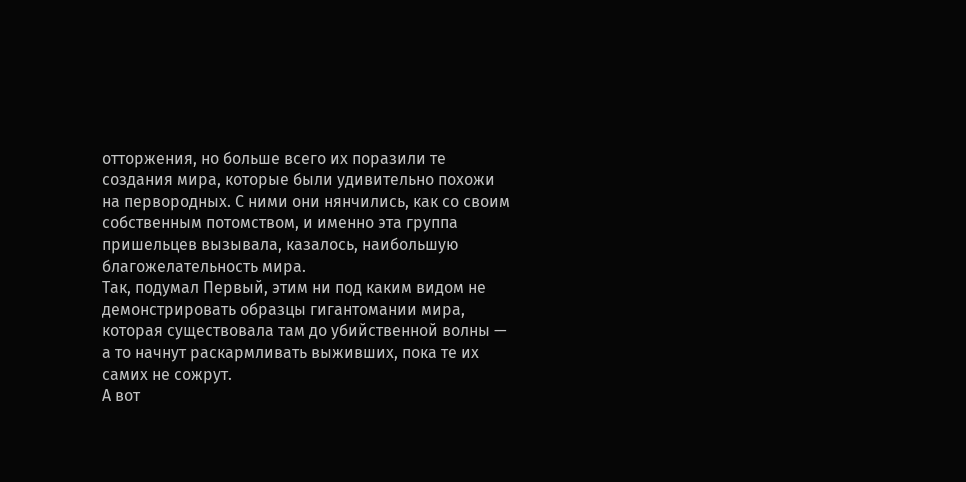отторжения, но больше всего их поразили те создания мира, которые были удивительно похожи на первородных. С ними они нянчились, как со своим собственным потомством, и именно эта группа пришельцев вызывала, казалось, наибольшую благожелательность мира.
Так, подумал Первый, этим ни под каким видом не демонстрировать образцы гигантомании мира, которая существовала там до убийственной волны — а то начнут раскармливать выживших, пока те их самих не сожрут.
А вот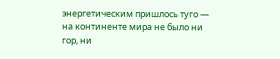энергетическим пришлось туго — на континенте мира не было ни гор, ни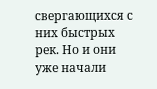свергающихся с них быстрых рек. Но и они уже начали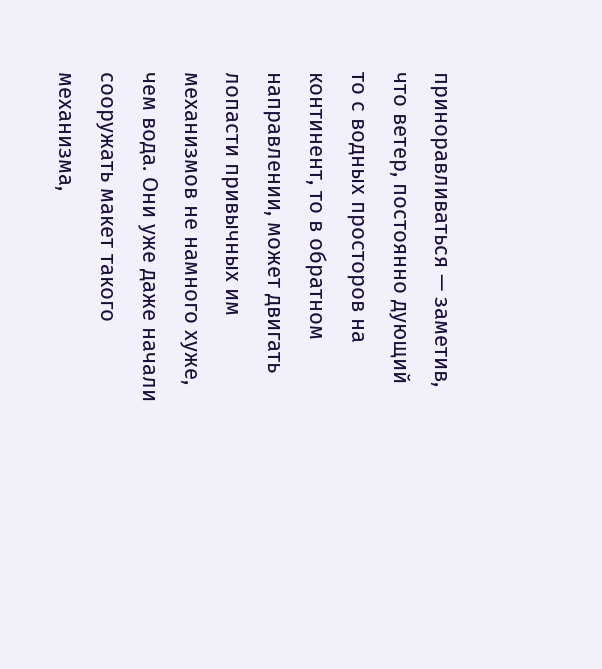приноравливаться — заметив, что ветер, постоянно дующий то с водных просторов на континент, то в обратном направлении, может двигать лопасти привычных им механизмов не намного хуже, чем вода. Они уже даже начали сооружать макет такого механизма,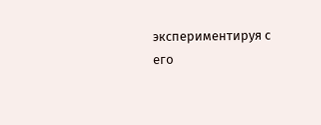экспериментируя с его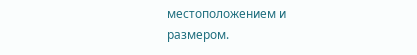местоположением и размером.